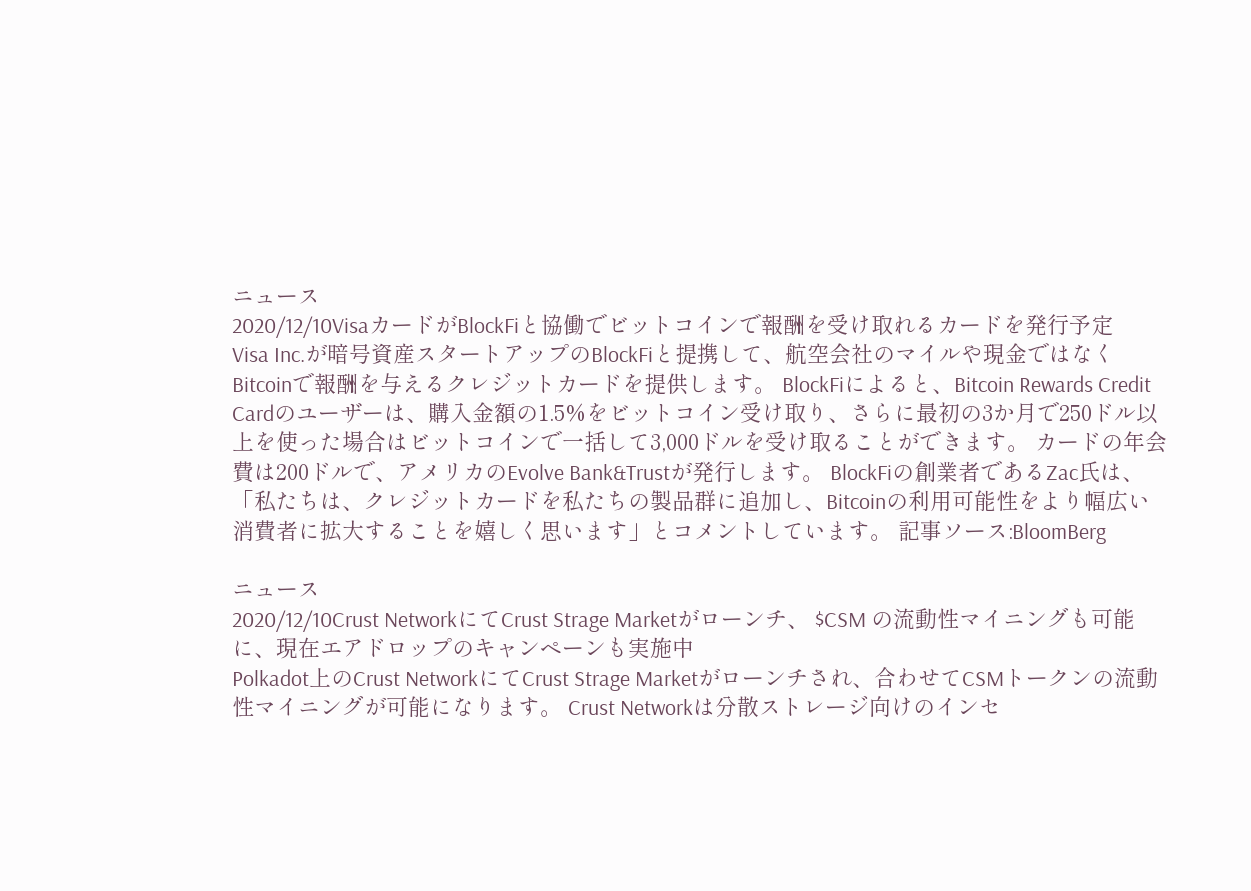ニュース
2020/12/10VisaカードがBlockFiと協働でビットコインで報酬を受け取れるカードを発行予定
Visa Inc.が暗号資産スタートアップのBlockFiと提携して、航空会社のマイルや現金ではなくBitcoinで報酬を与えるクレジットカードを提供します。 BlockFiによると、Bitcoin Rewards Credit Cardのユーザーは、購入金額の1.5%をビットコイン受け取り、さらに最初の3か月で250ドル以上を使った場合はビットコインで一括して3,000ドルを受け取ることができます。 カードの年会費は200ドルで、アメリカのEvolve Bank&Trustが発行します。 BlockFiの創業者であるZac氏は、「私たちは、クレジットカードを私たちの製品群に追加し、Bitcoinの利用可能性をより幅広い消費者に拡大することを嬉しく思います」とコメントしています。 記事ソース:BloomBerg

ニュース
2020/12/10Crust NetworkにてCrust Strage Marketがローンチ、 $CSM の流動性マイニングも可能に、現在エアドロップのキャンペーンも実施中
Polkadot上のCrust NetworkにてCrust Strage Marketがローンチされ、合わせてCSMトークンの流動性マイニングが可能になります。 Crust Networkは分散ストレージ向けのインセ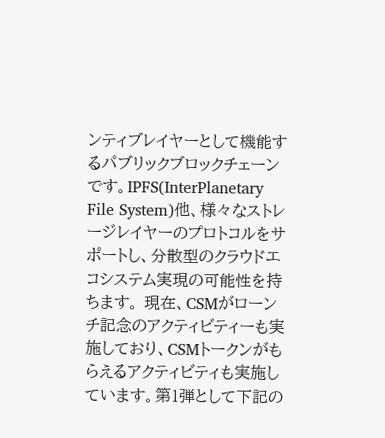ンティブレイヤーとして機能するパブリックブロックチェーンです。IPFS(InterPlanetary File System)他、様々なストレージレイヤーのプロトコルをサポートし、分散型のクラウドエコシステム実現の可能性を持ちます。 現在、CSMがローンチ記念のアクティビティーも実施しており、CSMトークンがもらえるアクティビティも実施しています。第1弾として下記の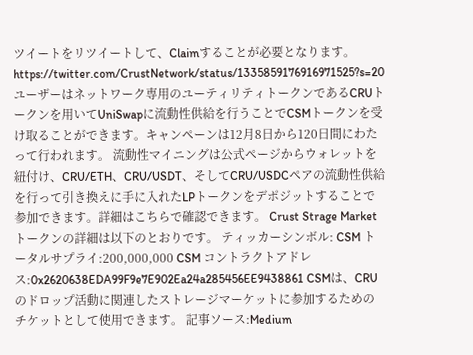ツイートをリツイートして、Claimすることが必要となります。 https://twitter.com/CrustNetwork/status/1335859176916971525?s=20 ユーザーはネットワーク専用のユーティリティトークンであるCRUトークンを用いてUniSwapに流動性供給を行うことでCSMトークンを受け取ることができます。キャンペーンは12月8日から120日間にわたって行われます。 流動性マイニングは公式ページからウォレットを紐付け、CRU/ETH、CRU/USDT、そしてCRU/USDCペアの流動性供給を行って引き換えに手に入れたLPトークンをデポジットすることで参加できます。詳細はこちらで確認できます。 Crust Strage Marketトークンの詳細は以下のとおりです。 ティッカーシンボル: CSM トータルサプライ:200,000,000 CSM コントラクトアドレス:0x2620638EDA99F9e7E902Ea24a285456EE9438861 CSMは、CRUのドロップ活動に関連したストレージマーケットに参加するためのチケットとして使用できます。 記事ソース:Medium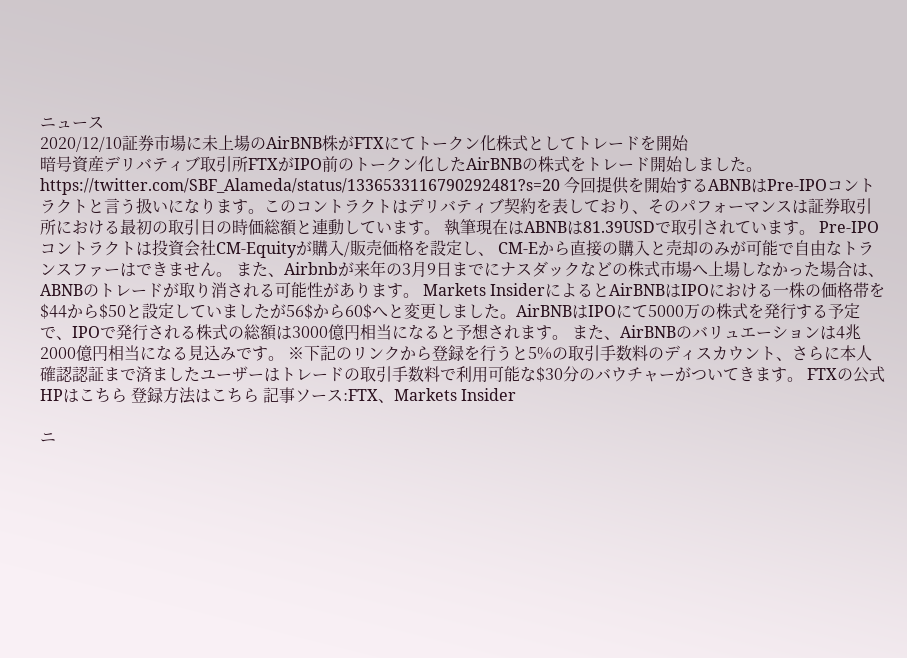ニュース
2020/12/10証券市場に未上場のAirBNB株がFTXにてトークン化株式としてトレードを開始
暗号資産デリバティブ取引所FTXがIPO前のトークン化したAirBNBの株式をトレード開始しました。 https://twitter.com/SBF_Alameda/status/1336533116790292481?s=20 今回提供を開始するABNBはPre-IPOコントラクトと言う扱いになります。このコントラクトはデリバティブ契約を表しており、そのパフォーマンスは証券取引所における最初の取引日の時価総額と連動しています。 執筆現在はABNBは81.39USDで取引されています。 Pre-IPOコントラクトは投資会社CM-Equityが購入/販売価格を設定し、 CM-Eから直接の購入と売却のみが可能で自由なトランスファーはできません。 また、Airbnbが来年の3月9日までにナスダックなどの株式市場へ上場しなかった場合は、ABNBのトレードが取り消される可能性があります。 Markets InsiderによるとAirBNBはIPOにおける一株の価格帯を$44から$50と設定していましたが56$から60$へと変更しました。AirBNBはIPOにて5000万の株式を発行する予定で、IPOで発行される株式の総額は3000億円相当になると予想されます。 また、AirBNBのバリュエーションは4兆2000億円相当になる見込みです。 ※下記のリンクから登録を行うと5%の取引手数料のディスカウント、さらに本人確認認証まで済ましたユーザーはトレードの取引手数料で利用可能な$30分のバウチャーがついてきます。 FTXの公式HPはこちら 登録方法はこちら 記事ソース:FTX、Markets Insider

ニ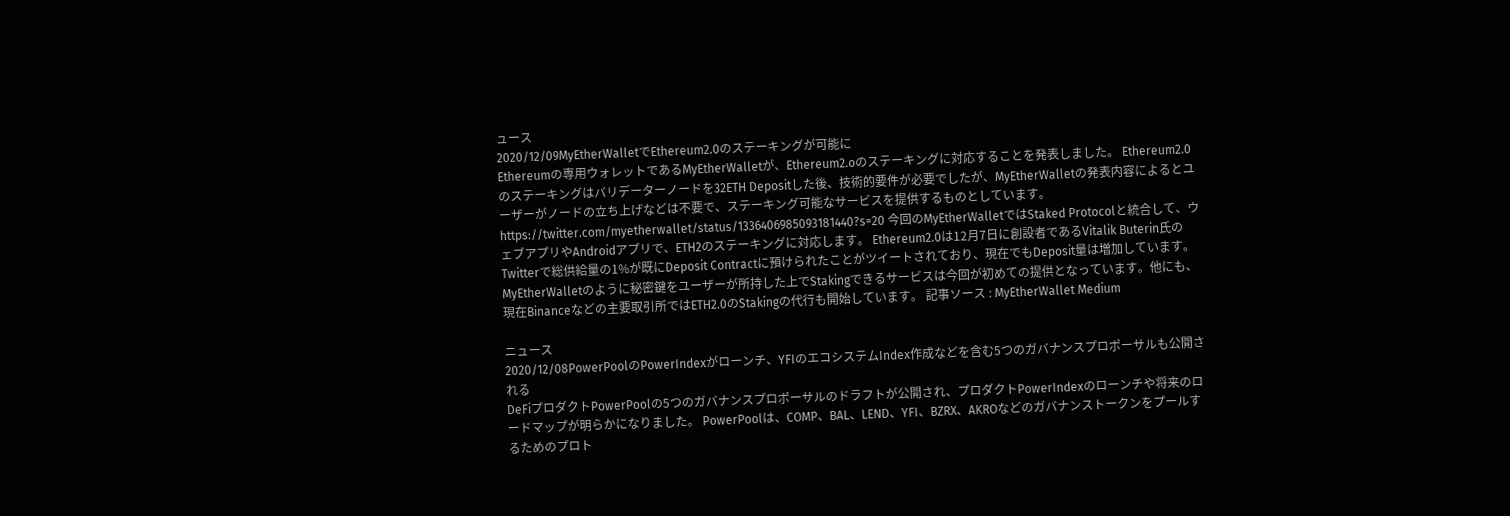ュース
2020/12/09MyEtherWalletでEthereum2.0のステーキングが可能に
Ethereumの専用ウォレットであるMyEtherWalletが、Ethereum2.oのステーキングに対応することを発表しました。 Ethereum2.0のステーキングはバリデーターノードを32ETH Depositした後、技術的要件が必要でしたが、MyEtherWalletの発表内容によるとユーザーがノードの立ち上げなどは不要で、ステーキング可能なサービスを提供するものとしています。 https://twitter.com/myetherwallet/status/1336406985093181440?s=20 今回のMyEtherWalletではStaked Protocolと統合して、ウェブアプリやAndroidアプリで、ETH2のステーキングに対応します。 Ethereum2.0は12月7日に創設者であるVitalik Buterin氏のTwitterで総供給量の1%が既にDeposit Contractに預けられたことがツイートされており、現在でもDeposit量は増加しています。 MyEtherWalletのように秘密鍵をユーザーが所持した上でStakingできるサービスは今回が初めての提供となっています。他にも、現在Binanceなどの主要取引所ではETH2.0のStakingの代行も開始しています。 記事ソース : MyEtherWallet Medium

ニュース
2020/12/08PowerPoolのPowerIndexがローンチ、YFIのエコシステムIndex作成などを含む5つのガバナンスプロポーサルも公開される
DeFiプロダクトPowerPoolの5つのガバナンスプロポーサルのドラフトが公開され、プロダクトPowerIndexのローンチや将来のロードマップが明らかになりました。 PowerPoolは、COMP、BAL、LEND、YFI、BZRX、AKROなどのガバナンストークンをプールするためのプロト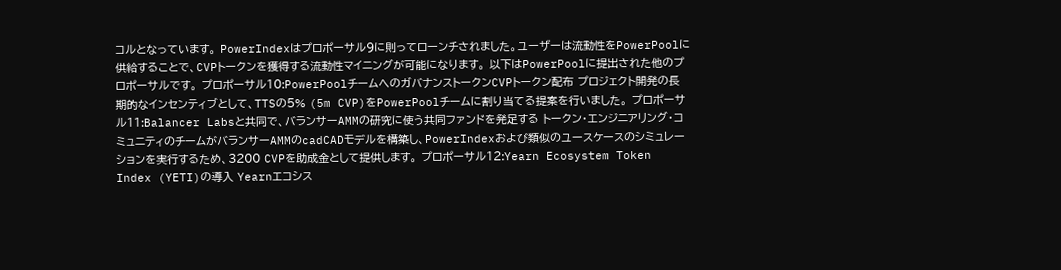コルとなっています。 PowerIndexはプロポーサル9に則ってローンチされました。ユーザーは流動性をPowerPoolに供給することで、CVPトークンを獲得する流動性マイニングが可能になります。 以下はPowerPoolに提出された他のプロポーサルです。 プロポーサル10:PowerPoolチームへのガバナンストークンCVPトークン配布 プロジェクト開発の長期的なインセンティブとして、TTSの5% (5m CVP)をPowerPoolチームに割り当てる提案を行いました。 プロポーサル11:Balancer Labsと共同で、バランサーAMMの研究に使う共同ファンドを発足する トークン・エンジニアリング・コミュニティのチームがバランサーAMMのcadCADモデルを構築し、PowerIndexおよび類似のユースケースのシミュレーションを実行するため、3200 CVPを助成金として提供します。 プロポーサル12:Yearn Ecosystem Token Index (YETI)の導入 Yearnエコシス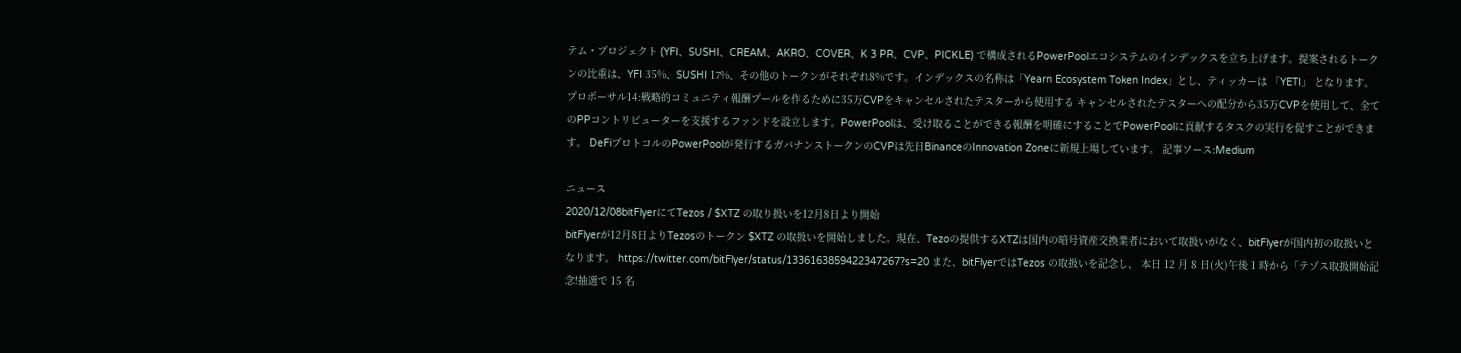テム・プロジェクト (YFI、SUSHI、CREAM、AKRO、COVER、K 3 PR、CVP、PICKLE) で構成されるPowerPoolエコシステムのインデックスを立ち上げます。提案されるトークンの比重は、YFI 35%、SUSHI 17%、その他のトークンがそれぞれ8%です。インデックスの名称は「Yearn Ecosystem Token Index」とし、ティッカーは 「YETI」 となります。 プロポーサル14:戦略的コミュニティ報酬プールを作るために35万CVPをキャンセルされたテスターから使用する キャンセルされたテスターへの配分から35万CVPを使用して、全てのPPコントリビューターを支援するファンドを設立します。PowerPoolは、受け取ることができる報酬を明確にすることでPowerPoolに貢献するタスクの実行を促すことができます。 DeFiプロトコルのPowerPoolが発行するガバナンストークンのCVPは先日BinanceのInnovation Zoneに新規上場しています。 記事ソース:Medium

ニュース
2020/12/08bitFlyerにてTezos / $XTZ の取り扱いを12月8日より開始
bitFlyerが12月8日よりTezosのトークン $XTZ の取扱いを開始しました。現在、Tezoの提供するXTZは国内の暗号資産交換業者において取扱いがなく、bitFlyerが国内初の取扱いとなります。 https://twitter.com/bitFlyer/status/1336163859422347267?s=20 また、bitFlyerではTezos の取扱いを記念し、 本日 12 月 8 日(火)午後 1 時から「テゾス取扱開始記念!抽選で 15 名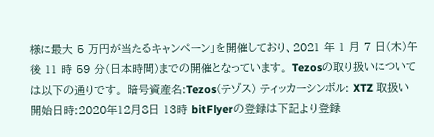様に最大 5 万円が当たるキャンペーン」を開催しており、2021 年 1 月 7 日(木)午後 11 時 59 分(日本時間)までの開催となっています。 Tezosの取り扱いについては以下の通りです。 暗号資産名:Tezos(テゾス) ティッカーシンボル: XTZ 取扱い開始日時:2020年12月8日 13時 bitFlyerの登録は下記より登録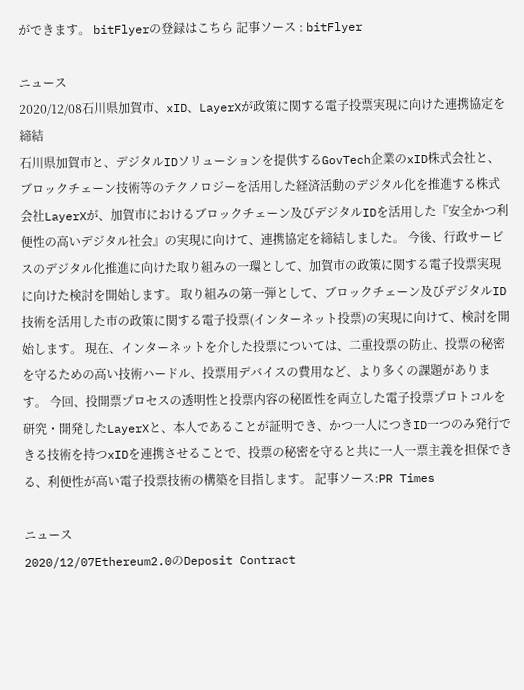ができます。 bitFlyerの登録はこちら 記事ソース : bitFlyer

ニュース
2020/12/08石川県加賀市、xID、LayerXが政策に関する電子投票実現に向けた連携協定を締結
石川県加賀市と、デジタルIDソリューションを提供するGovTech企業のxID株式会社と、ブロックチェーン技術等のテクノロジーを活用した経済活動のデジタル化を推進する株式会社LayerXが、加賀市におけるブロックチェーン及びデジタルIDを活用した『安全かつ利便性の高いデジタル社会』の実現に向けて、連携協定を締結しました。 今後、行政サービスのデジタル化推進に向けた取り組みの一環として、加賀市の政策に関する電子投票実現に向けた検討を開始します。 取り組みの第一弾として、ブロックチェーン及びデジタルID技術を活用した市の政策に関する電子投票(インターネット投票)の実現に向けて、検討を開始します。 現在、インターネットを介した投票については、二重投票の防止、投票の秘密を守るための高い技術ハードル、投票用デバイスの費用など、より多くの課題があります。 今回、投開票プロセスの透明性と投票内容の秘匿性を両立した電子投票プロトコルを研究・開発したLayerXと、本人であることが証明でき、かつ一人につきID一つのみ発行できる技術を持つxIDを連携させることで、投票の秘密を守ると共に一人一票主義を担保できる、利便性が高い電子投票技術の構築を目指します。 記事ソース:PR Times

ニュース
2020/12/07Ethereum2.0のDeposit Contract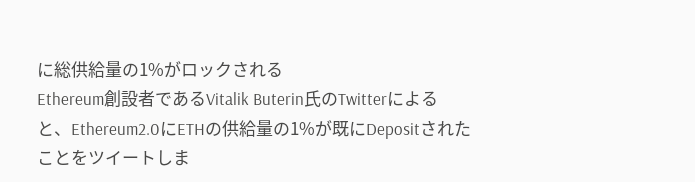に総供給量の1%がロックされる
Ethereum創設者であるVitalik Buterin氏のTwitterによると、Ethereum2.0にETHの供給量の1%が既にDepositされたことをツイートしま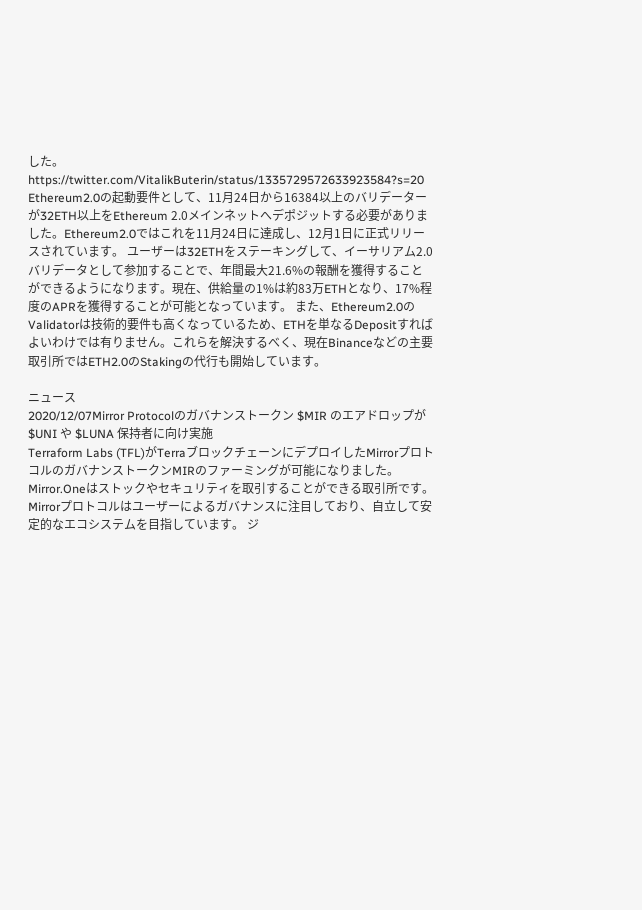した。 https://twitter.com/VitalikButerin/status/1335729572633923584?s=20 Ethereum2.0の起動要件として、11月24日から16384以上のバリデーターが32ETH以上をEthereum 2.0メインネットへデポジットする必要がありました。Ethereum2.0ではこれを11月24日に達成し、12月1日に正式リリースされています。 ユーザーは32ETHをステーキングして、イーサリアム2.0バリデータとして参加することで、年間最大21.6%の報酬を獲得することができるようになります。現在、供給量の1%は約83万ETHとなり、17%程度のAPRを獲得することが可能となっています。 また、Ethereum2.0のValidatorは技術的要件も高くなっているため、ETHを単なるDepositすればよいわけでは有りません。これらを解決するべく、現在Binanceなどの主要取引所ではETH2.0のStakingの代行も開始しています。

ニュース
2020/12/07Mirror Protocolのガバナンストークン $MIR のエアドロップが $UNI や $LUNA 保持者に向け実施
Terraform Labs (TFL)がTerraブロックチェーンにデプロイしたMirrorプロトコルのガバナンストークンMIRのファーミングが可能になりました。 Mirror.Oneはストックやセキュリティを取引することができる取引所です。Mirrorプロトコルはユーザーによるガバナンスに注目しており、自立して安定的なエコシステムを目指しています。 ジ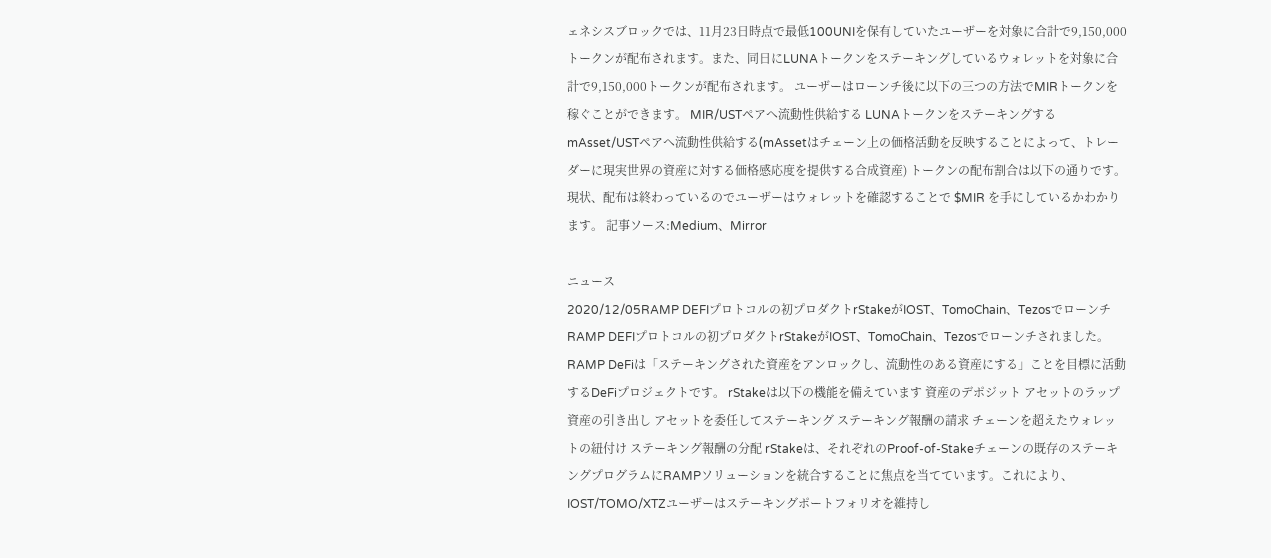ェネシスブロックでは、11月23日時点で最低100UNIを保有していたユーザーを対象に合計で9,150,000トークンが配布されます。また、同日にLUNAトークンをステーキングしているウォレットを対象に合計で9,150,000トークンが配布されます。 ユーザーはローンチ後に以下の三つの方法でMIRトークンを稼ぐことができます。 MIR/USTペアへ流動性供給する LUNAトークンをステーキングする mAsset/USTペアへ流動性供給する(mAssetはチェーン上の価格活動を反映することによって、トレーダーに現実世界の資産に対する価格感応度を提供する合成資産) トークンの配布割合は以下の通りです。 現状、配布は終わっているのでユーザーはウォレットを確認することで $MIR を手にしているかわかります。 記事ソース:Medium、Mirror

ニュース
2020/12/05RAMP DEFIプロトコルの初プロダクトrStakeがIOST、TomoChain、Tezosでローンチ
RAMP DEFIプロトコルの初プロダクトrStakeがIOST、TomoChain、Tezosでローンチされました。RAMP DeFiは「ステーキングされた資産をアンロックし、流動性のある資産にする」ことを目標に活動するDeFiプロジェクトです。 rStakeは以下の機能を備えています 資産のデポジット アセットのラップ 資産の引き出し アセットを委任してステーキング ステーキング報酬の請求 チェーンを超えたウォレットの紐付け ステーキング報酬の分配 rStakeは、それぞれのProof-of-Stakeチェーンの既存のステーキングプログラムにRAMPソリューションを統合することに焦点を当てています。これにより、IOST/TOMO/XTZユーザーはステーキングポートフォリオを維持し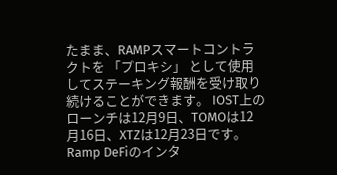たまま、RAMPスマートコントラクトを 「プロキシ」 として使用してステーキング報酬を受け取り続けることができます。 IOST上のローンチは12月9日、TOMOは12月16日、XTZは12月23日です。 Ramp DeFiのインタ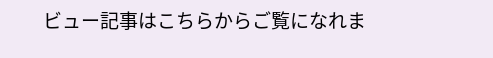ビュー記事はこちらからご覧になれま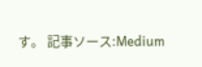す。 記事ソース:Medium